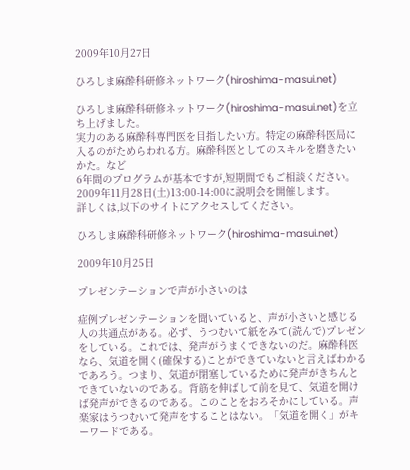2009年10月27日

ひろしま麻酔科研修ネットワーク(hiroshima-masui.net)

ひろしま麻酔科研修ネットワーク(hiroshima-masui.net)を立ち上げました。
実力のある麻酔科専門医を目指したい方。特定の麻酔科医局に入るのがためらわれる方。麻酔科医としてのスキルを磨きたいかた。など
6年間のプログラムが基本ですが,短期間でもご相談ください。
2009年11月28日(土)13:00-14:00に説明会を開催します。
詳しくは,以下のサイトにアクセスしてください。

ひろしま麻酔科研修ネットワーク(hiroshima-masui.net)

2009年10月25日

プレゼンテーションで声が小さいのは

症例プレゼンテーションを聞いていると、声が小さいと感じる人の共通点がある。必ず、うつむいて紙をみて(読んで)プレゼンをしている。これでは、発声がうまくできないのだ。麻酔科医なら、気道を開く(確保する)ことができていないと言えばわかるであろう。つまり、気道が閉塞しているために発声がきちんとできていないのである。背筋を伸ばして前を見て、気道を開けば発声ができるのである。このことをおろそかにしている。声楽家はうつむいて発声をすることはない。「気道を開く」がキーワードである。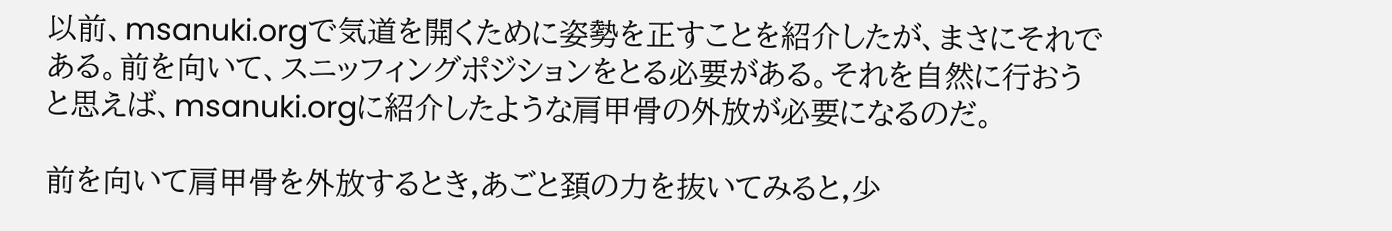以前、msanuki.orgで気道を開くために姿勢を正すことを紹介したが、まさにそれである。前を向いて、スニッフィングポジションをとる必要がある。それを自然に行おうと思えば、msanuki.orgに紹介したような肩甲骨の外放が必要になるのだ。

前を向いて肩甲骨を外放するとき,あごと頚の力を抜いてみると,少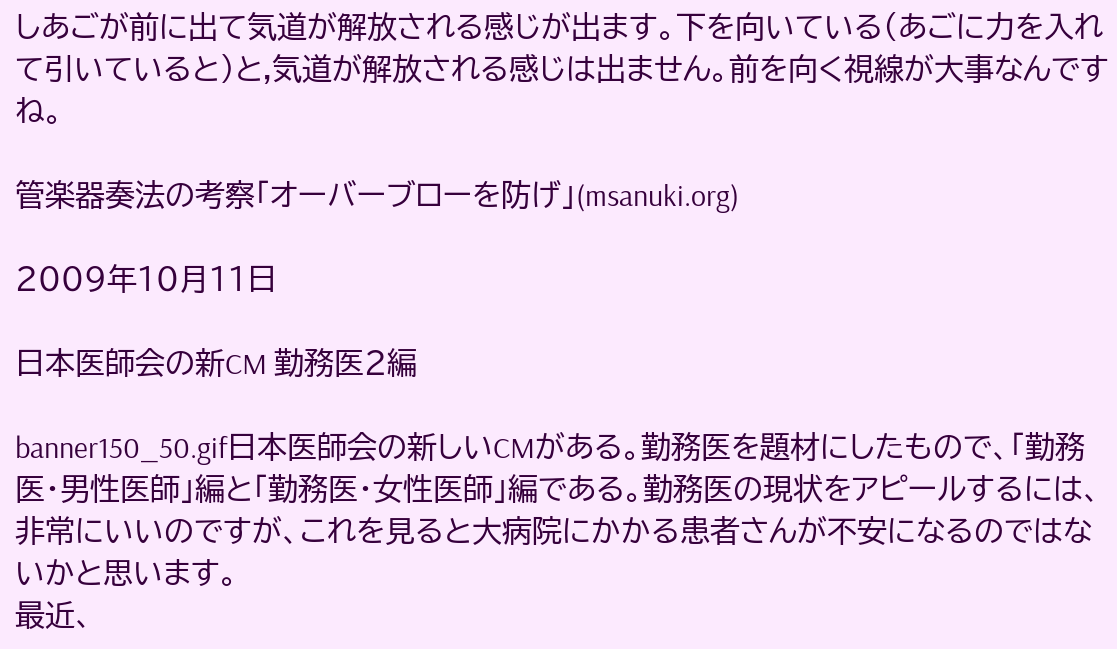しあごが前に出て気道が解放される感じが出ます。下を向いている(あごに力を入れて引いていると)と,気道が解放される感じは出ません。前を向く視線が大事なんですね。

管楽器奏法の考察「オーバーブローを防げ」(msanuki.org)

2009年10月11日

日本医師会の新CM 勤務医2編

banner150_50.gif日本医師会の新しいCMがある。勤務医を題材にしたもので、「勤務医・男性医師」編と「勤務医・女性医師」編である。勤務医の現状をアピールするには、非常にいいのですが、これを見ると大病院にかかる患者さんが不安になるのではないかと思います。
最近、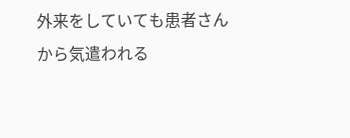外来をしていても患者さんから気遣われる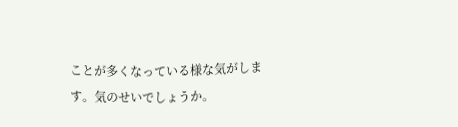ことが多くなっている様な気がします。気のせいでしょうか。